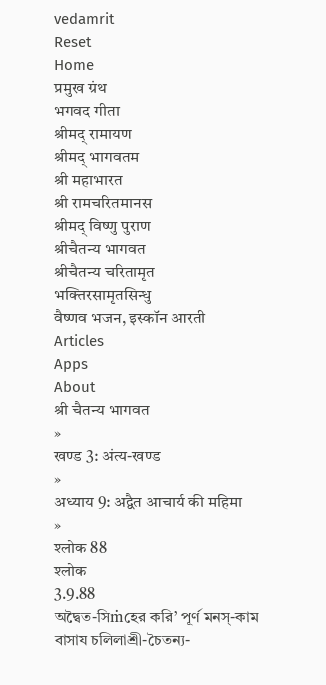vedamrit
Reset
Home
प्रमुख ग्रंथ
भगवद गीता
श्रीमद् रामायण
श्रीमद् भागवतम
श्री महाभारत
श्री रामचरितमानस
श्रीमद् विष्णु पुराण
श्रीचैतन्य भागवत
श्रीचैतन्य चरितामृत
भक्तिरसामृतसिन्धु
वैष्णव भजन, इस्कॉन आरती
Articles
Apps
About
श्री चैतन्य भागवत
»
खण्ड 3: अंत्य-खण्ड
»
अध्याय 9: अद्वैत आचार्य की महिमा
»
श्लोक 88
श्लोक
3.9.88
অদ্বৈত-সিṁহের করি’ পূর্ণ মনস্-কাম
বাসায চলিলাশ্রী-চৈতন্য-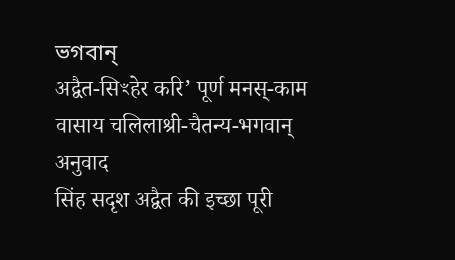ভগবান্
अद्वैत-सिꣳहेर करि’ पूर्ण मनस्-काम
वासाय चलिलाश्री-चैतन्य-भगवान्
अनुवाद
सिंह सदृश अद्वैत की इच्छा पूरी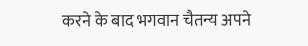करने के बाद भगवान चैतन्य अपने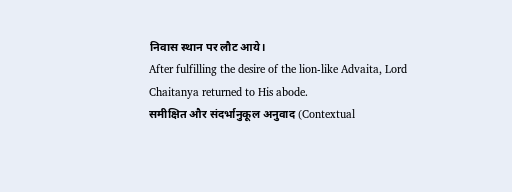निवास स्थान पर लौट आये।
After fulfilling the desire of the lion-like Advaita, Lord Chaitanya returned to His abode.
समीक्षित और संदर्भानुकूल अनुवाद (Contextual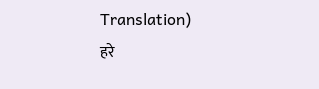Translation)
हरे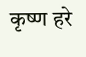कृष्ण हरे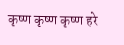कृष्ण कृष्ण कृष्ण हरे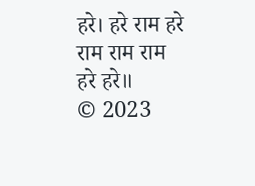हरे। हरे राम हरे राम राम राम हरे हरे॥
© 2023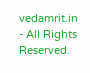vedamrit.in - All Rights Reserved.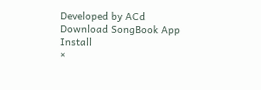Developed by ACd
Download SongBook App
Install
×